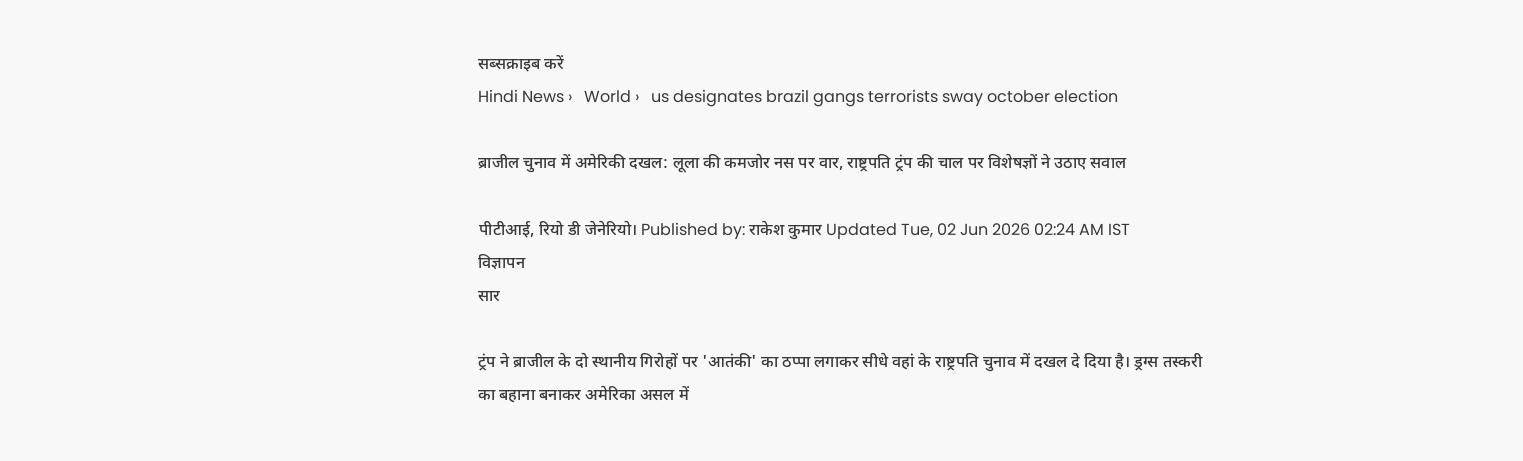सब्सक्राइब करें
Hindi News ›   World ›   us designates brazil gangs terrorists sway october election

ब्राजील चुनाव में अमेरिकी दखल: लूला की कमजोर नस पर वार, राष्ट्रपति ट्रंप की चाल पर विशेषज्ञों ने उठाए सवाल

पीटीआई, रियो डी जेनेरियो। Published by: राकेश कुमार Updated Tue, 02 Jun 2026 02:24 AM IST
विज्ञापन
सार

ट्रंप ने ब्राजील के दो स्थानीय गिरोहों पर 'आतंकी' का ठप्पा लगाकर सीधे वहां के राष्ट्रपति चुनाव में दखल दे दिया है। ड्रग्स तस्करी का बहाना बनाकर अमेरिका असल में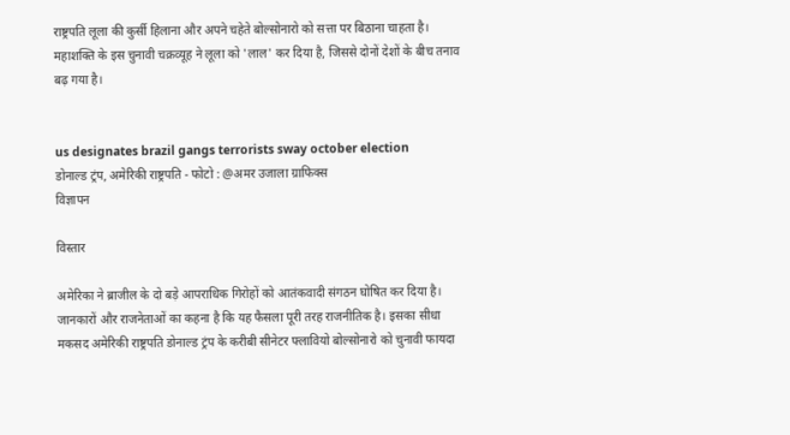राष्ट्रपति लूला की कुर्सी हिलाना और अपने चहेते बोल्सोनारो को सत्ता पर बिठाना चाहता है। महाशक्ति के इस चुनावी चक्रव्यूह ने लूला को 'लाल' कर दिया है, जिससे दोनों देशों के बीच तनाव बढ़ गया है।


us designates brazil gangs terrorists sway october election
डोनाल्ड ट्रंप, अमेरिकी राष्ट्रपति - फोटो : @अमर उजाला ग्राफिक्स
विज्ञापन

विस्तार

अमेरिका ने ब्राजील के दो बड़े आपराधिक गिरोहों को आतंकवादी संगठन घोषित कर दिया है। जानकारों और राजनेताओं का कहना है कि यह फैसला पूरी तरह राजनीतिक है। इसका सीधा मकसद अमेरिकी राष्ट्रपति डोनाल्ड ट्रंप के करीबी सीनेटर फ्लावियो बोल्सोनारो को चुनावी फायदा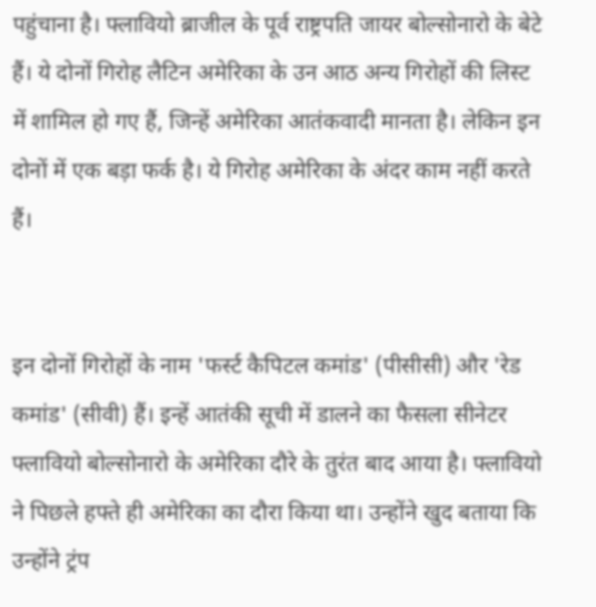पहुंचाना है। फ्लावियो ब्राजील के पूर्व राष्ट्रपति जायर बोल्सोनारो के बेटे हैं। ये दोनों गिरोह लैटिन अमेरिका के उन आठ अन्य गिरोहों की लिस्ट में शामिल हो गए हैं, जिन्हें अमेरिका आतंकवादी मानता है। लेकिन इन दोनों में एक बड़ा फर्क है। ये गिरोह अमेरिका के अंदर काम नहीं करते हैं।


इन दोनों गिरोहों के नाम 'फर्स्ट कैपिटल कमांड' (पीसीसी) और 'रेड कमांड' (सीवी) हैं। इन्हें आतंकी सूची में डालने का फैसला सीनेटर फ्लावियो बोल्सोनारो के अमेरिका दौरे के तुरंत बाद आया है। फ्लावियो ने पिछले हफ्ते ही अमेरिका का दौरा किया था। उन्होंने खुद बताया कि उन्होंने ट्रंप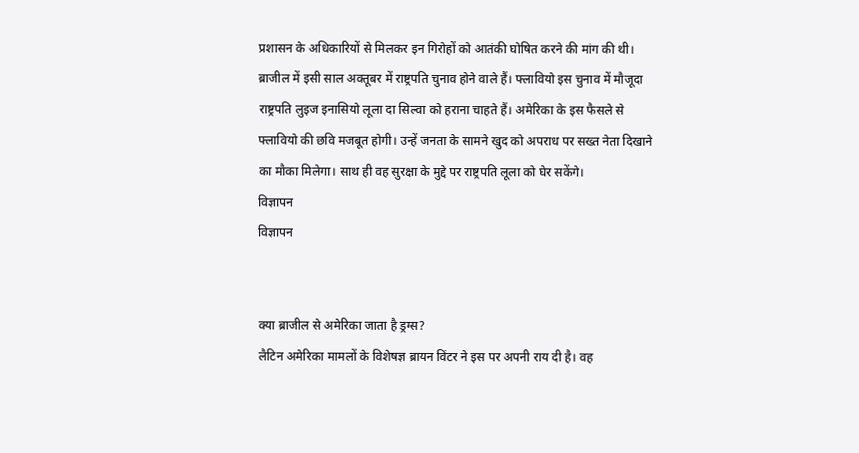प्रशासन के अधिकारियों से मिलकर इन गिरोहों को आतंकी घोषित करने की मांग की थी। ब्राजील में इसी साल अक्तूबर में राष्ट्रपति चुनाव होने वाले हैं। फ्लावियो इस चुनाव में मौजूदा राष्ट्रपति लुइज इनासियो लूला दा सिल्वा को हराना चाहते हैं। अमेरिका के इस फैसले से फ्लावियो की छवि मजबूत होगी। उन्हें जनता के सामने खुद को अपराध पर सख्त नेता दिखाने का मौका मिलेगा। साथ ही वह सुरक्षा के मुद्दे पर राष्ट्रपति लूला को घेर सकेंगे।
विज्ञापन
विज्ञापन


क्या ब्राजील से अमेरिका जाता है ड्रग्स?
लैटिन अमेरिका मामलों के विशेषज्ञ ब्रायन विंटर ने इस पर अपनी राय दी है। वह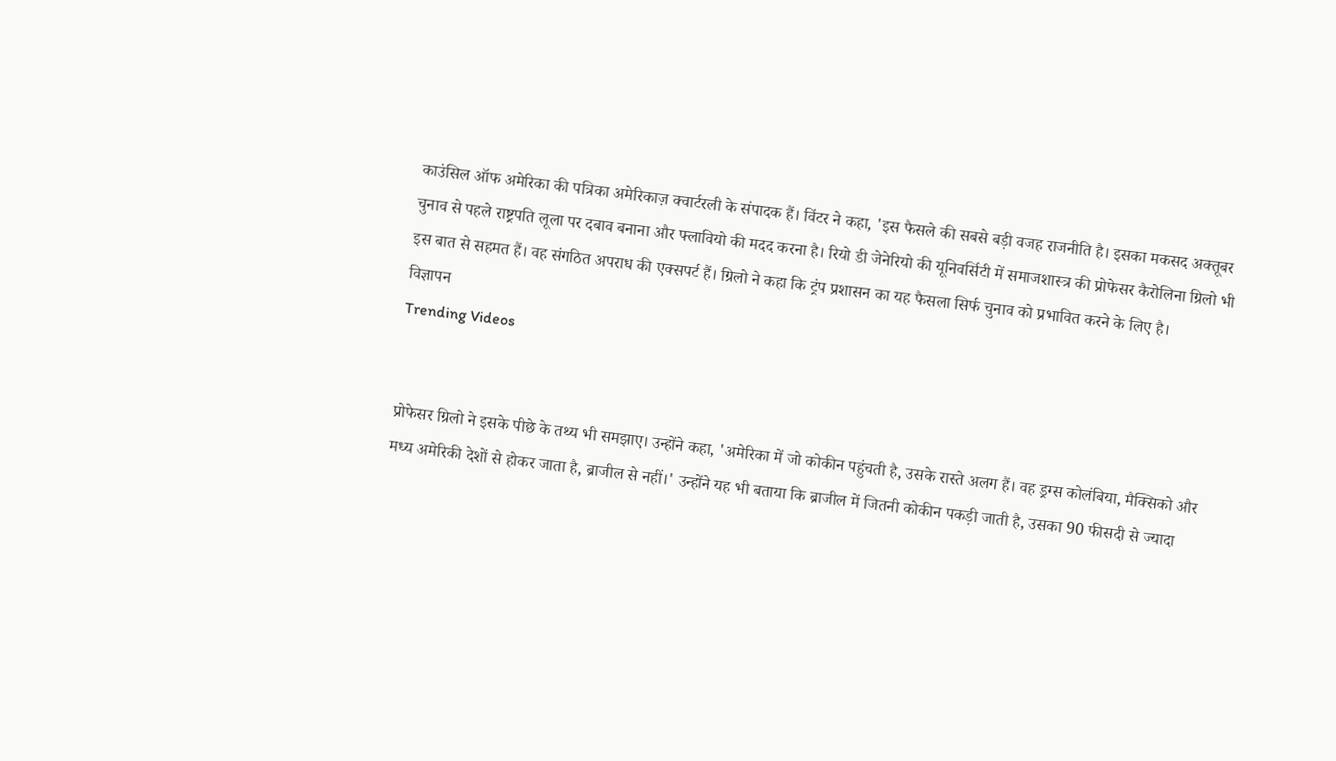काउंसिल ऑफ अमेरिका की पत्रिका अमेरिकाज़ क्वार्टरली के संपादक हैं। विंटर ने कहा, 'इस फैसले की सबसे बड़ी वजह राजनीति है। इसका मकसद अक्तूबर चुनाव से पहले राष्ट्रपति लूला पर दबाव बनाना और फ्लावियो की मदद करना है। रियो डी जेनेरियो की यूनिवर्सिटी में समाजशास्त्र की प्रोफेसर कैरोलिना ग्रिलो भी इस बात से सहमत हैं। वह संगठित अपराध की एक्सपर्ट हैं। ग्रिलो ने कहा कि ट्रंप प्रशासन का यह फैसला सिर्फ चुनाव को प्रभावित करने के लिए है।
विज्ञापन
Trending Videos


प्रोफेसर ग्रिलो ने इसके पीछे के तथ्य भी समझाए। उन्होंने कहा, 'अमेरिका में जो कोकीन पहुंचती है, उसके रास्ते अलग हैं। वह ड्रग्स कोलंबिया, मैक्सिको और मध्य अमेरिकी देशों से होकर जाता है, ब्राजील से नहीं।' उन्होंने यह भी बताया कि ब्राजील में जितनी कोकीन पकड़ी जाती है, उसका 90 फीसदी से ज्यादा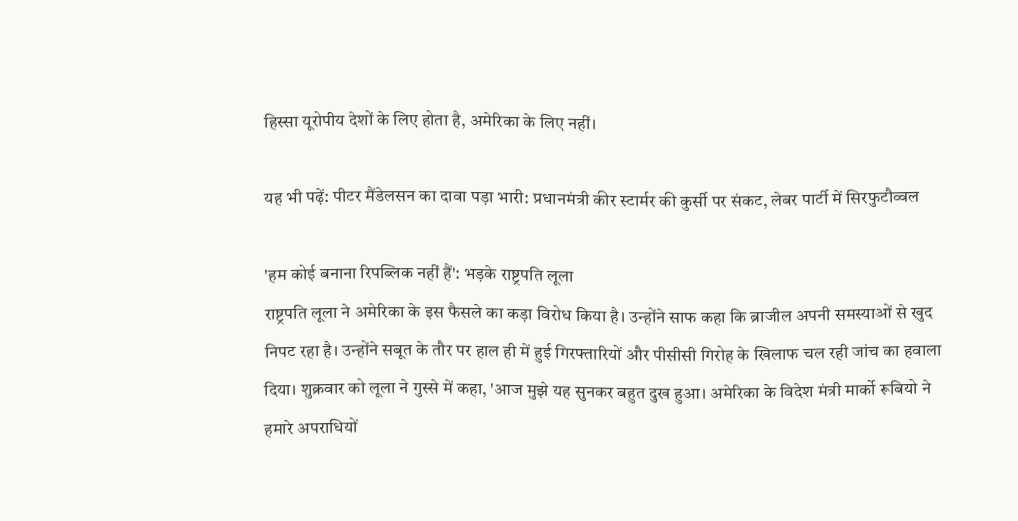हिस्सा यूरोपीय देशों के लिए होता है, अमेरिका के लिए नहीं।

यह भी पढ़ें: पीटर मैंडेलसन का दावा पड़ा भारी: प्रधानमंत्री कीर स्टार्मर की कुर्सी पर संकट, लेबर पार्टी में सिरफुटौव्वल

'हम कोई बनाना रिपब्लिक नहीं हैं': भड़के राष्ट्रपति लूला
राष्ट्रपति लूला ने अमेरिका के इस फैसले का कड़ा विरोध किया है। उन्होंने साफ कहा कि ब्राजील अपनी समस्याओं से खुद निपट रहा है। उन्होंने सबूत के तौर पर हाल ही में हुई गिरफ्तारियों और पीसीसी गिरोह के खिलाफ चल रही जांच का हवाला दिया। शुक्रवार को लूला ने गुस्से में कहा, 'आज मुझे यह सुनकर बहुत दुख हुआ। अमेरिका के विदेश मंत्री मार्को रूबियो ने हमारे अपराधियों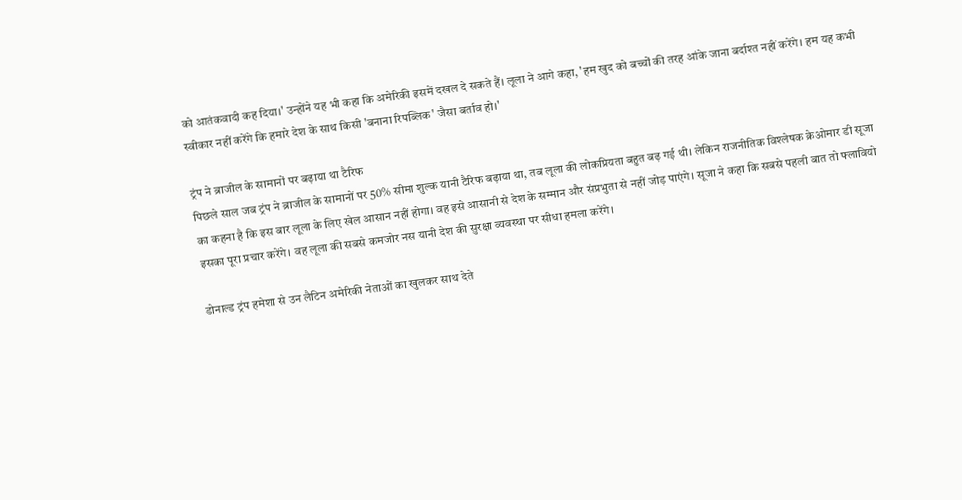को आतंकवादी कह दिया।' उन्होंने यह भी कहा कि अमेरिकी इसमें दखल दे सकते हैं। लूला ने आगे कहा, 'हम खुद को बच्चों की तरह आंके जाना बर्दाश्त नहीं करेंगे। हम यह कभी स्वीकार नहीं करेंगे कि हमारे देश के साथ किसी 'बनाना रिपब्लिक' जैसा बर्ताव हो।'

ट्रंप ने ब्राजील के सामानों पर बढ़ाया था टैरिफ
पिछले साल जब ट्रंप ने ब्राजील के सामानों पर 50% सीमा शुल्क यानी टैरिफ बढ़ाया था, तब लूला की लोकप्रियता बहुत बढ़ गई थी। लेकिन राजनीतिक विश्लेषक क्रेओमार डी सूजा का कहना है कि इस बार लूला के लिए खेल आसान नहीं होगा। वह इसे आसानी से देश के सम्मान और संप्रभुता से नहीं जोड़ पाएंगे। सूजा ने कहा कि सबसे पहली बात तो फ्लावियो इसका पूरा प्रचार करेंगे। वह लूला की सबसे कमजोर नस यानी देश की सुरक्षा व्यवस्था पर सीधा हमला करेंगे।

डोनाल्ड ट्रंप हमेशा से उन लैटिन अमेरिकी नेताओं का खुलकर साथ देते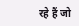रहे हैं जो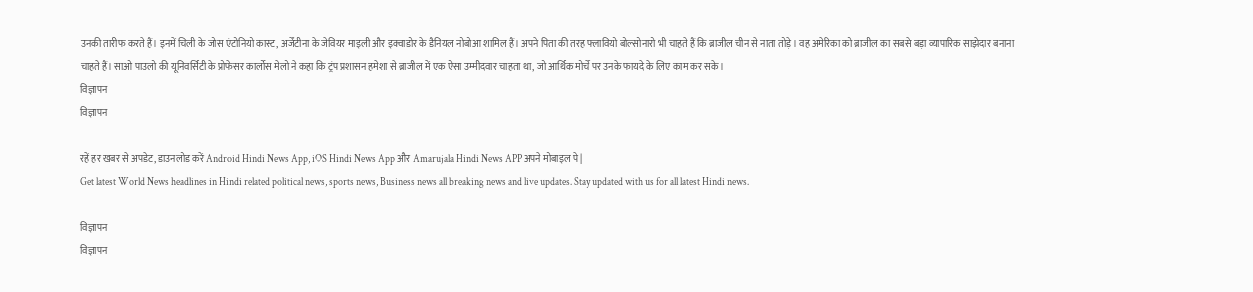उनकी तारीफ करते हैं। इनमें चिली के जोस एंटोनियो कास्ट, अर्जेंटीना के जेवियर माइली और इक्वाडोर के डैनियल नोबोआ शामिल हैं। अपने पिता की तरह फ्लावियो बोल्सोनारो भी चाहते हैं कि ब्राजील चीन से नाता तोड़े। वह अमेरिका को ब्राजील का सबसे बड़ा व्यापारिक साझेदार बनाना चाहते हैं। साओ पाउलो की यूनिवर्सिटी के प्रोफेसर कार्लोस मेलो ने कहा कि ट्रंप प्रशासन हमेशा से ब्राजील में एक ऐसा उम्मीदवार चाहता था, जो आर्थिक मोर्चे पर उनके फायदे के लिए काम कर सके।
विज्ञापन
विज्ञापन

रहें हर खबर से अपडेट, डाउनलोड करें Android Hindi News App, iOS Hindi News App और Amarujala Hindi News APP अपने मोबाइल पे|
Get latest World News headlines in Hindi related political news, sports news, Business news all breaking news and live updates. Stay updated with us for all latest Hindi news.

विज्ञापन
विज्ञापन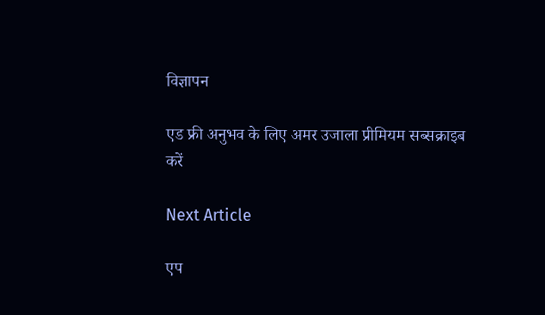विज्ञापन

एड फ्री अनुभव के लिए अमर उजाला प्रीमियम सब्सक्राइब करें

Next Article

एप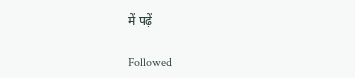में पढ़ें

Followed